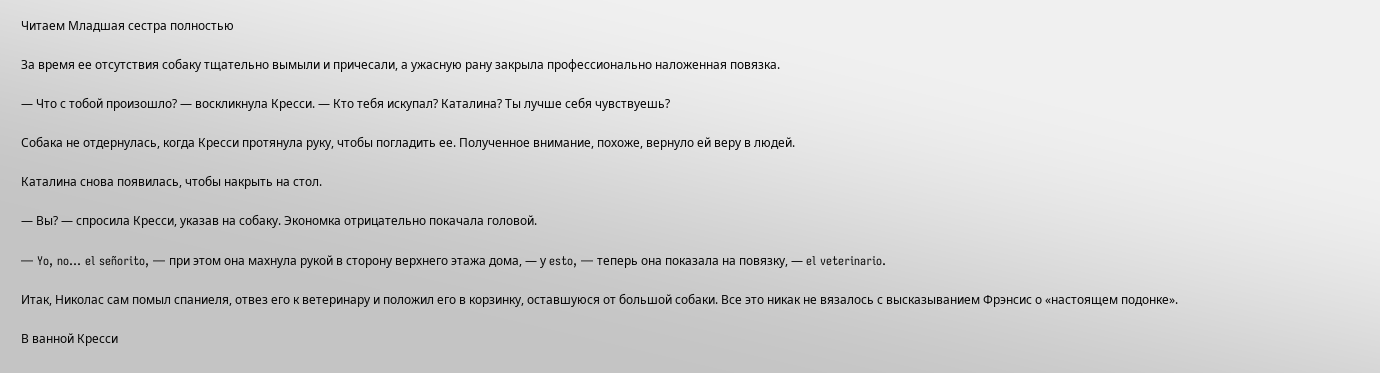Читаем Младшая сестра полностью

За время ее отсутствия собаку тщательно вымыли и причесали, а ужасную рану закрыла профессионально наложенная повязка.

— Что с тобой произошло? — воскликнула Кресси. — Кто тебя искупал? Каталина? Ты лучше себя чувствуешь?

Собака не отдернулась, когда Кресси протянула руку, чтобы погладить ее. Полученное внимание, похоже, вернуло ей веру в людей.

Каталина снова появилась, чтобы накрыть на стол.

— Вы? — спросила Кресси, указав на собаку. Экономка отрицательно покачала головой.

— Yo, no… el señorito, — при этом она махнула рукой в сторону верхнего этажа дома, — у esto, — теперь она показала на повязку, — el veterinario.

Итак, Николас сам помыл спаниеля, отвез его к ветеринару и положил его в корзинку, оставшуюся от большой собаки. Все это никак не вязалось с высказыванием Фрэнсис о «настоящем подонке».

В ванной Кресси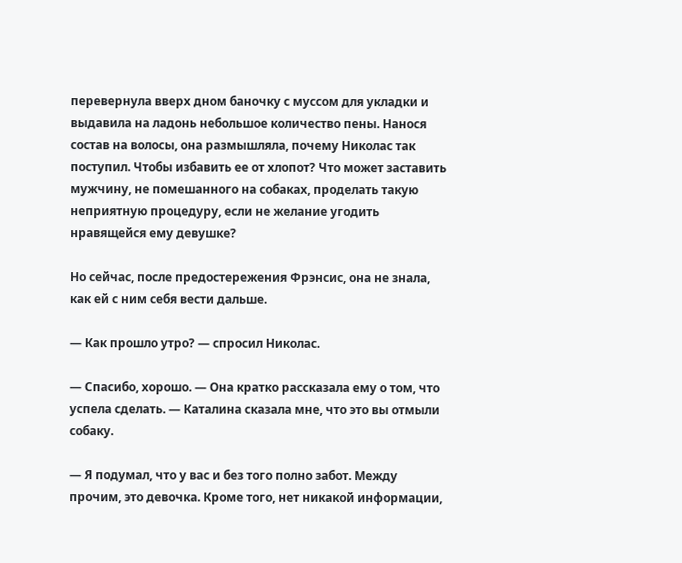перевернула вверх дном баночку с муссом для укладки и выдавила на ладонь небольшое количество пены. Нанося состав на волосы, она размышляла, почему Николас так поступил. Чтобы избавить ее от хлопот? Что может заставить мужчину, не помешанного на собаках, проделать такую неприятную процедуру, если не желание угодить нравящейся ему девушке?

Но сейчас, после предостережения Фрэнсис, она не знала, как ей с ним себя вести дальше.

— Как прошло утро? — спросил Николас.

— Спасибо, хорошо. — Она кратко рассказала ему о том, что успела сделать. — Каталина сказала мне, что это вы отмыли собаку.

— Я подумал, что у вас и без того полно забот. Между прочим, это девочка. Кроме того, нет никакой информации,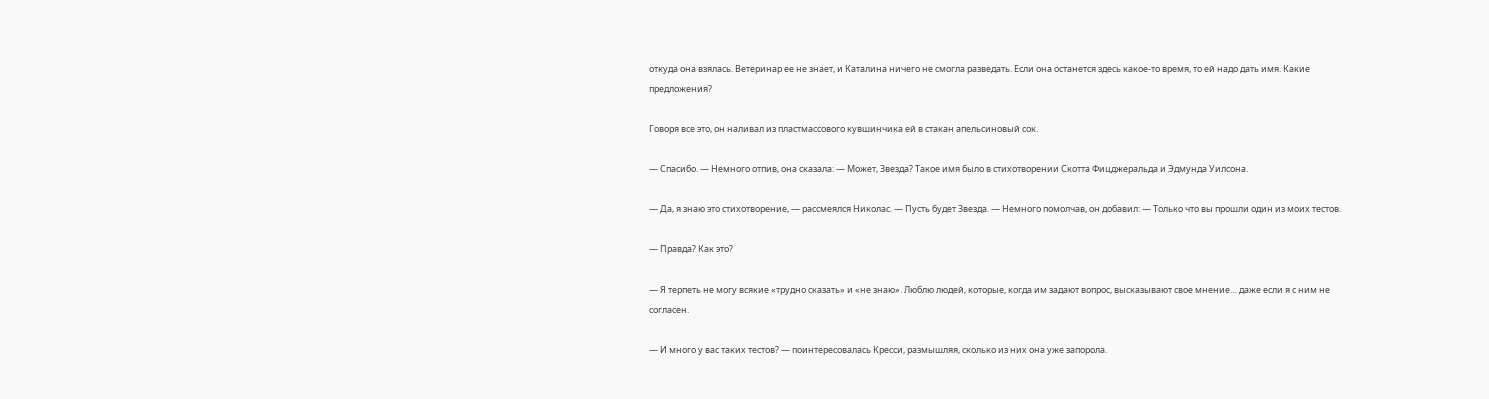откуда она взялась. Ветеринар ее не знает, и Каталина ничего не смогла разведать. Если она останется здесь какое-то время, то ей надо дать имя. Какие предложения?

Говоря все это, он наливал из пластмассового кувшинчика ей в стакан апельсиновый сок.

— Спасибо. — Немного отпив, она сказала: — Может, Звезда? Такое имя было в стихотворении Скотта Фицджеральда и Эдмунда Уилсона.

— Да, я знаю это стихотворение, — рассмеялся Николас. — Пусть будет Звезда. — Немного помолчав, он добавил: — Только что вы прошли один из моих тестов.

— Правда? Как это?

— Я терпеть не могу всякие «трудно сказать» и «не знаю». Люблю людей, которые, когда им задают вопрос, высказывают свое мнение… даже если я с ним не согласен.

— И много у вас таких тестов? — поинтересовалась Кресси, размышляя, сколько из них она уже запорола.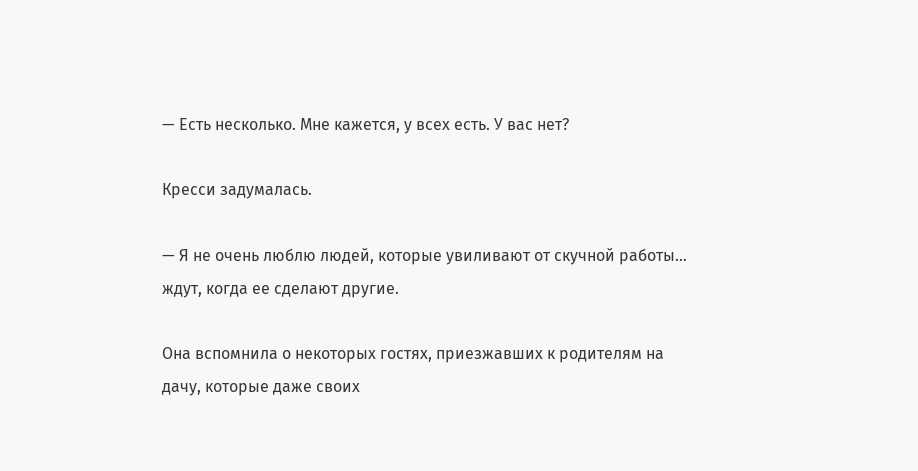— Есть несколько. Мне кажется, у всех есть. У вас нет?

Кресси задумалась.

— Я не очень люблю людей, которые увиливают от скучной работы… ждут, когда ее сделают другие.

Она вспомнила о некоторых гостях, приезжавших к родителям на дачу, которые даже своих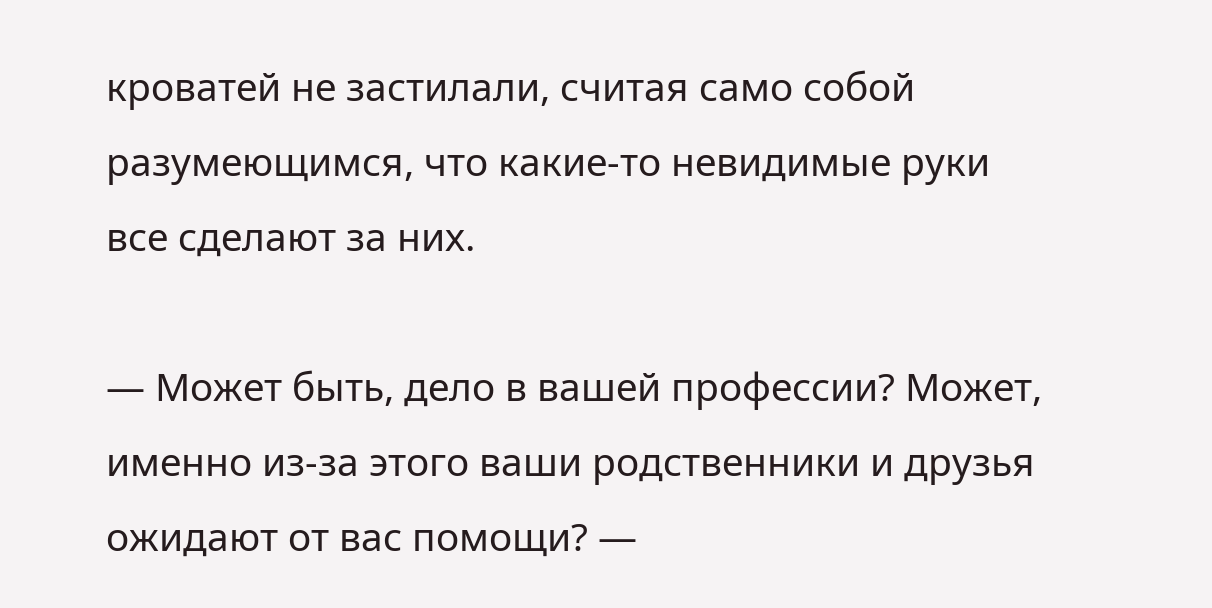кроватей не застилали, считая само собой разумеющимся, что какие-то невидимые руки все сделают за них.

— Может быть, дело в вашей профессии? Может, именно из-за этого ваши родственники и друзья ожидают от вас помощи? —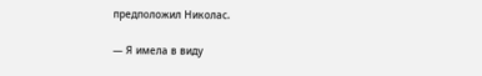предположил Николас.

— Я имела в виду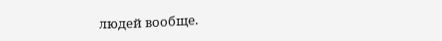людей вообще.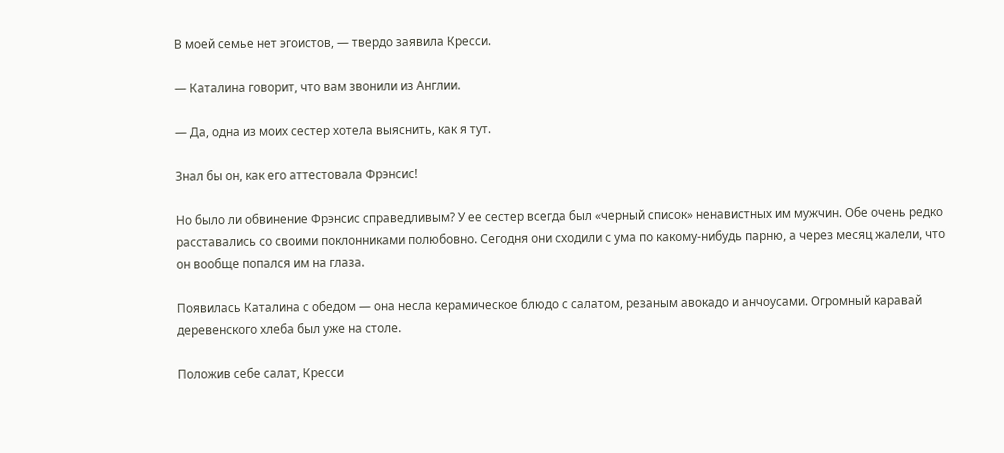В моей семье нет эгоистов, — твердо заявила Кресси.

— Каталина говорит, что вам звонили из Англии.

— Да, одна из моих сестер хотела выяснить, как я тут.

Знал бы он, как его аттестовала Фрэнсис!

Но было ли обвинение Фрэнсис справедливым? У ее сестер всегда был «черный список» ненавистных им мужчин. Обе очень редко расставались со своими поклонниками полюбовно. Сегодня они сходили с ума по какому-нибудь парню, а через месяц жалели, что он вообще попался им на глаза.

Появилась Каталина с обедом — она несла керамическое блюдо с салатом, резаным авокадо и анчоусами. Огромный каравай деревенского хлеба был уже на столе.

Положив себе салат, Кресси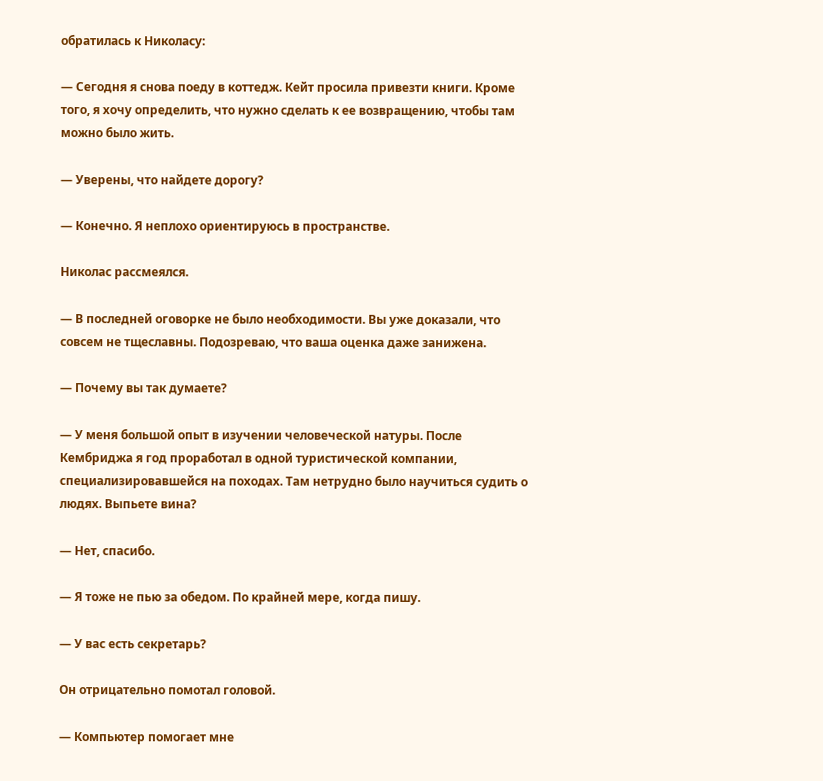обратилась к Николасу:

— Сегодня я снова поеду в коттедж. Кейт просила привезти книги. Кроме того, я хочу определить, что нужно сделать к ее возвращению, чтобы там можно было жить.

— Уверены, что найдете дорогу?

— Конечно. Я неплохо ориентируюсь в пространстве.

Николас рассмеялся.

— В последней оговорке не было необходимости. Вы уже доказали, что совсем не тщеславны. Подозреваю, что ваша оценка даже занижена.

— Почему вы так думаете?

— У меня большой опыт в изучении человеческой натуры. После Кембриджа я год проработал в одной туристической компании, специализировавшейся на походах. Там нетрудно было научиться судить о людях. Выпьете вина?

— Нет, спасибо.

— Я тоже не пью за обедом. По крайней мере, когда пишу.

— У вас есть секретарь?

Он отрицательно помотал головой.

— Компьютер помогает мне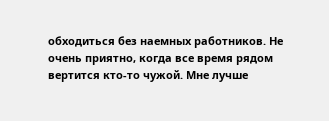обходиться без наемных работников. Не очень приятно, когда все время рядом вертится кто-то чужой. Мне лучше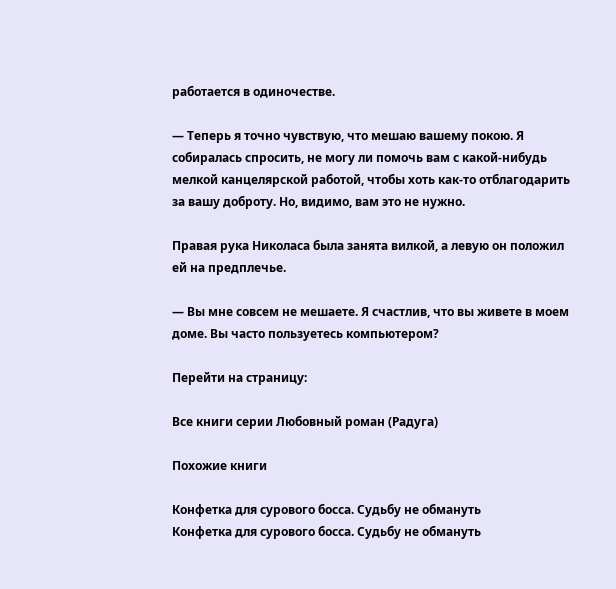работается в одиночестве.

— Теперь я точно чувствую, что мешаю вашему покою. Я собиралась спросить, не могу ли помочь вам с какой-нибудь мелкой канцелярской работой, чтобы хоть как-то отблагодарить за вашу доброту. Но, видимо, вам это не нужно.

Правая рука Николаса была занята вилкой, а левую он положил ей на предплечье.

— Вы мне совсем не мешаете. Я счастлив, что вы живете в моем доме. Вы часто пользуетесь компьютером?

Перейти на страницу:

Все книги серии Любовный роман (Радуга)

Похожие книги

Конфетка для сурового босса. Судьбу не обмануть
Конфетка для сурового босса. Судьбу не обмануть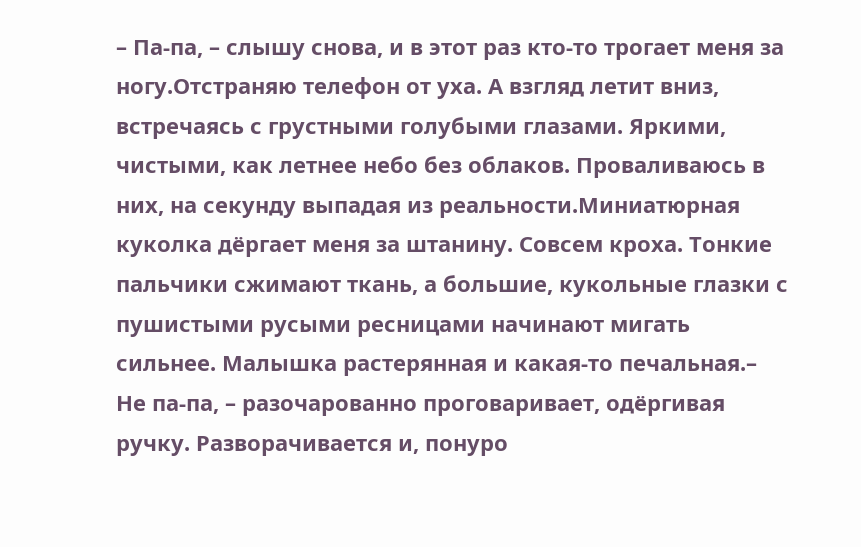– Па-па, – слышу снова, и в этот раз кто-то трогает меня за ногу.Отстраняю телефон от уха. А взгляд летит вниз, встречаясь с грустными голубыми глазами. Яркими, чистыми, как летнее небо без облаков. Проваливаюсь в них, на секунду выпадая из реальности.Миниатюрная куколка дёргает меня за штанину. Совсем кроха. Тонкие пальчики сжимают ткань, а большие, кукольные глазки с пушистыми русыми ресницами начинают мигать сильнее. Малышка растерянная и какая-то печальная.– Не па-па, – разочарованно проговаривает, одёргивая ручку. Разворачивается и, понуро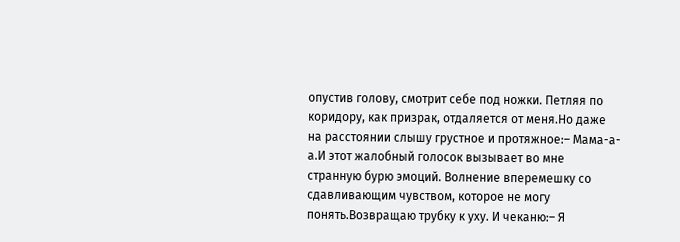опустив голову, смотрит себе под ножки. Петляя по коридору, как призрак, отдаляется от меня.Но даже на расстоянии слышу грустное и протяжное:– Мама-а-а.И этот жалобный голосок вызывает во мне странную бурю эмоций. Волнение вперемешку со сдавливающим чувством, которое не могу понять.Возвращаю трубку к уху. И чеканю:– Я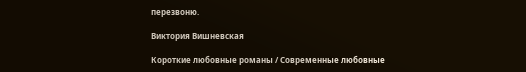перезвоню.

Виктория Вишневская

Короткие любовные романы / Современные любовные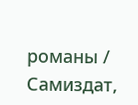романы / Самиздат,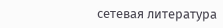сетевая литература